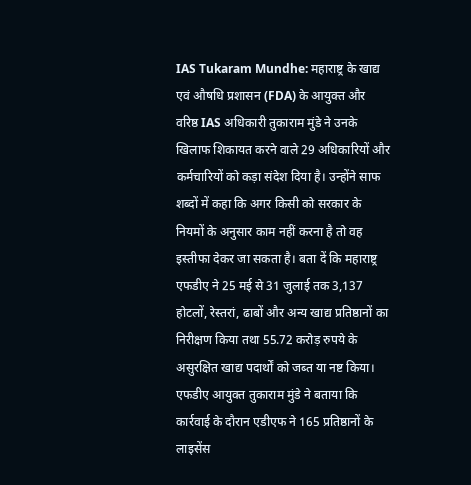IAS Tukaram Mundhe: महाराष्ट्र के खाद्य एवं औषधि प्रशासन (FDA) के आयुक्त और वरिष्ठ IAS अधिकारी तुकाराम मुंडे ने उनके खिलाफ शिकायत करने वाले 29 अधिकारियों और कर्मचारियों को कड़ा संदेश दिया है। उन्होंने साफ शब्दों में कहा कि अगर किसी को सरकार के नियमों के अनुसार काम नहीं करना है तो वह इस्तीफा देकर जा सकता है। बता दें कि महाराष्ट्र एफडीए ने 25 मई से 31 जुलाई तक 3,137 होटलों, रेस्तरां, ढाबों और अन्य खाद्य प्रतिष्ठानों का निरीक्षण किया तथा 55.72 करोड़ रुपये के असुरक्षित खाद्य पदार्थों को जब्त या नष्ट किया। एफडीए आयुक्त तुकाराम मुंडे ने बताया कि कार्रवाई के दौरान एडीएफ ने 165 प्रतिष्ठानों के लाइसेंस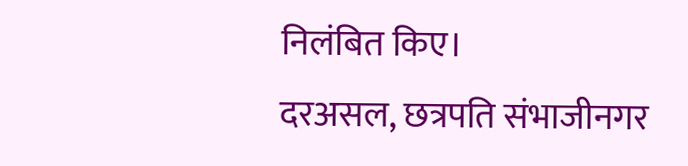निलंबित किए।
दरअसल, छत्रपति संभाजीनगर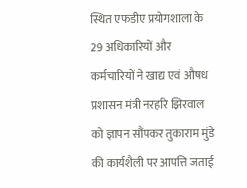स्थित एफडीए प्रयोगशाला के 29 अधिकारियों और कर्मचारियों ने खाद्य एवं औषध प्रशासन मंत्री नरहरि झिरवाल को ज्ञापन सौंपकर तुकाराम मुंडे की कार्यशैली पर आपत्ति जताई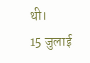थी।
15 जुलाई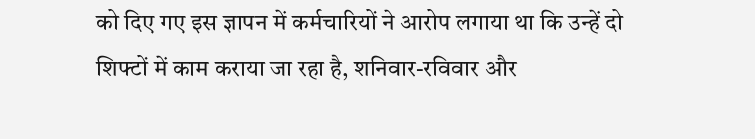को दिए गए इस ज्ञापन में कर्मचारियों ने आरोप लगाया था कि उन्हें दो शिफ्टों में काम कराया जा रहा है, शनिवार-रविवार और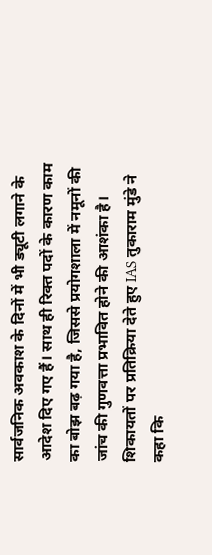सार्वजनिक अवकाश के दिनों में भी ड्यूटी लगाने के आदेश दिए गए हैं। साथ ही रिक्त पदों के कारण काम का बोझ बढ़ गया है, जिससे प्रयोगशाला में नमूनों की जांच की गुणवत्ता प्रभावित होने की आशंका है।
शिकायतों पर प्रतिक्रिया देते हुए IAS तुकाराम मुंडे ने कहा कि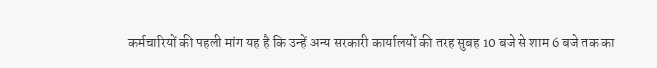कर्मचारियों की पहली मांग यह है कि उन्हें अन्य सरकारी कार्यालयों की तरह सुबह 10 बजे से शाम 6 बजे तक का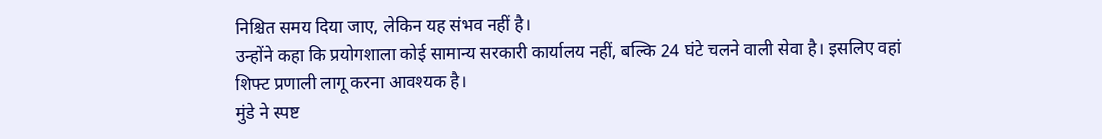निश्चित समय दिया जाए, लेकिन यह संभव नहीं है।
उन्होंने कहा कि प्रयोगशाला कोई सामान्य सरकारी कार्यालय नहीं, बल्कि 24 घंटे चलने वाली सेवा है। इसलिए वहां शिफ्ट प्रणाली लागू करना आवश्यक है।
मुंडे ने स्पष्ट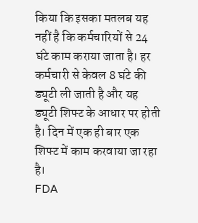किया कि इसका मतलब यह नहीं है कि कर्मचारियों से 24 घंटे काम कराया जाता है। हर कर्मचारी से केवल 8 घंटे की ड्यूटी ली जाती है और यह ड्यूटी शिफ्ट के आधार पर होती है। दिन में एक ही बार एक शिफ्ट में काम करवाया जा रहा है।
FDA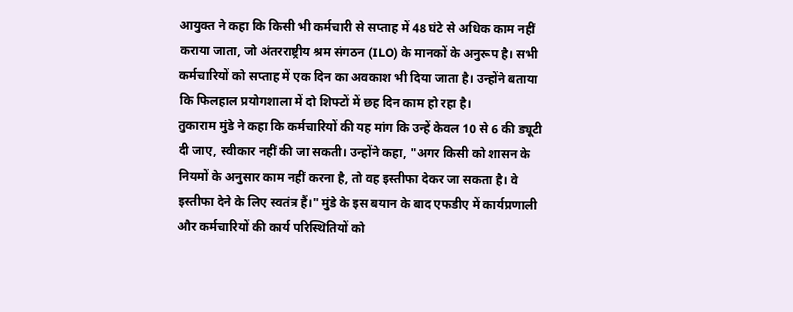आयुक्त ने कहा कि किसी भी कर्मचारी से सप्ताह में 48 घंटे से अधिक काम नहीं कराया जाता, जो अंतरराष्ट्रीय श्रम संगठन (ILO) के मानकों के अनुरूप है। सभी कर्मचारियों को सप्ताह में एक दिन का अवकाश भी दिया जाता है। उन्होंने बताया कि फिलहाल प्रयोगशाला में दो शिफ्टों में छह दिन काम हो रहा है।
तुकाराम मुंडे ने कहा कि कर्मचारियों की यह मांग कि उन्हें केवल 10 से 6 की ड्यूटी दी जाए, स्वीकार नहीं की जा सकती। उन्होंने कहा, "अगर किसी को शासन के नियमों के अनुसार काम नहीं करना है, तो वह इस्तीफा देकर जा सकता है। वे इस्तीफा देने के लिए स्वतंत्र हैं।" मुंडे के इस बयान के बाद एफडीए में कार्यप्रणाली और कर्मचारियों की कार्य परिस्थितियों को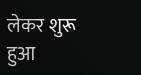लेकर शुरू हुआ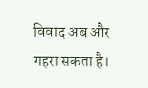विवाद अब और गहरा सकता है।